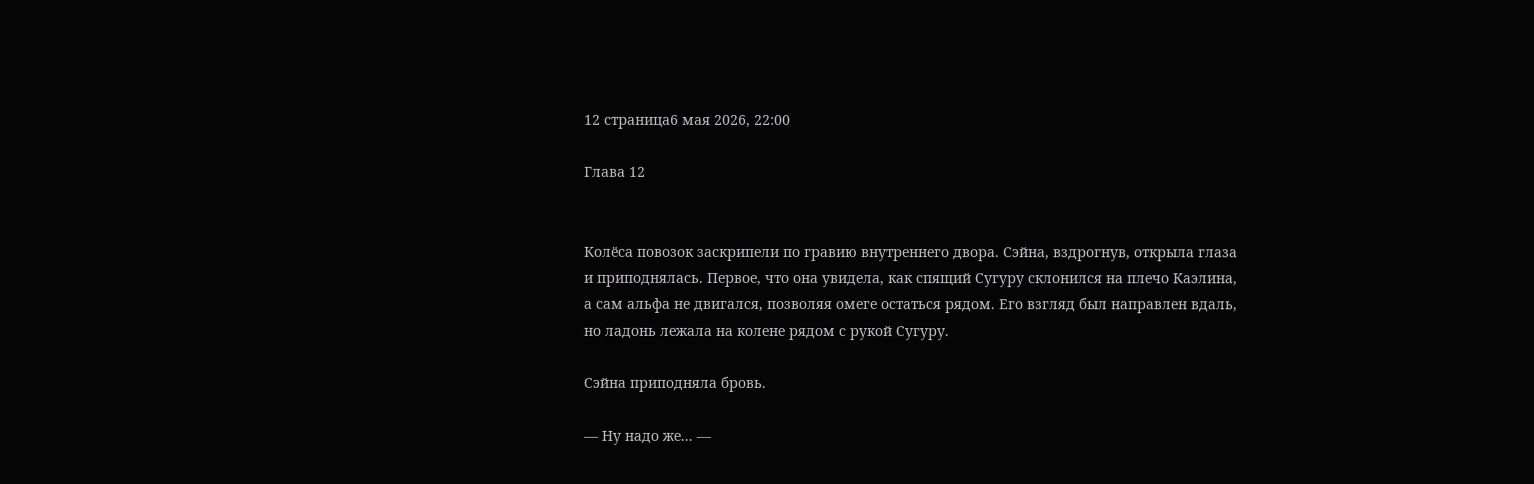12 страница6 мая 2026, 22:00

Глава 12


Колёса повозок заскрипели по гравию внутреннего двора. Сэйна, вздрогнув, открыла глаза и приподнялась. Первое, что она увидела, как спящий Сугуру склонился на плечо Каэлина, а сам альфа не двигался, позволяя омеге остаться рядом. Его взгляд был направлен вдаль, но ладонь лежала на колене рядом с рукой Сугуру.

Сэйна приподняла бровь.

— Ну надо же... —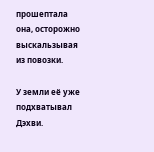прошептала она, осторожно выскальзывая из повозки.

У земли её уже подхватывал Дэхви.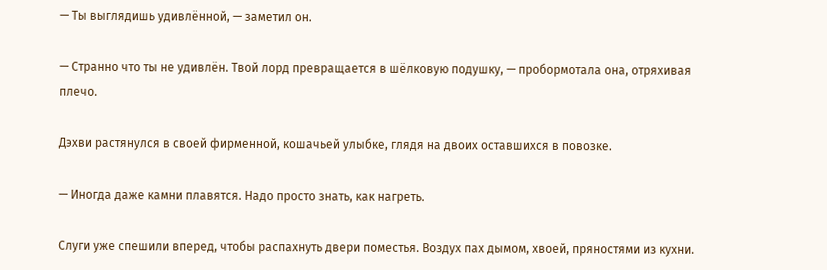— Ты выглядишь удивлённой, — заметил он.

— Странно что ты не удивлён. Твой лорд превращается в шёлковую подушку, — пробормотала она, отряхивая плечо.

Дэхви растянулся в своей фирменной, кошачьей улыбке, глядя на двоих оставшихся в повозке.

— Иногда даже камни плавятся. Надо просто знать, как нагреть.

Слуги уже спешили вперед, чтобы распахнуть двери поместья. Воздух пах дымом, хвоей, пряностями из кухни.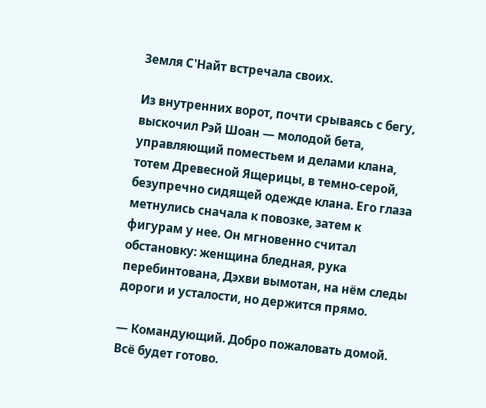Земля С'Найт встречала своих.

Из внутренних ворот, почти срываясь с бегу, выскочил Рэй Шоан — молодой бета, управляющий поместьем и делами клана, тотем Древесной Ящерицы, в темно-серой, безупречно сидящей одежде клана. Его глаза метнулись сначала к повозке, затем к фигурам у нее. Он мгновенно считал обстановку: женщина бледная, рука перебинтована, Дэхви вымотан, на нём следы дороги и усталости, но держится прямо.

— Командующий. Добро пожаловать домой. Всё будет готово.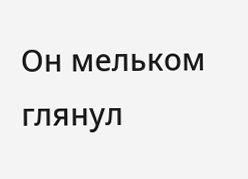Он мельком глянул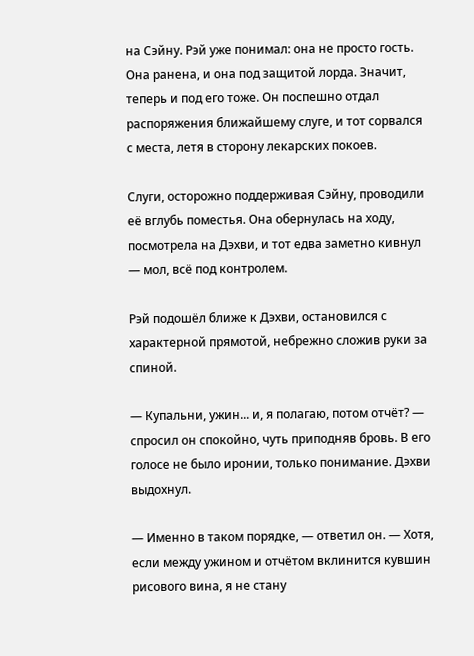на Сэйну. Рэй уже понимал: она не просто гость. Она ранена, и она под защитой лорда. Значит, теперь и под его тоже. Он поспешно отдал распоряжения ближайшему слуге, и тот сорвался с места, летя в сторону лекарских покоев.

Слуги, осторожно поддерживая Сэйну, проводили её вглубь поместья. Она обернулась на ходу, посмотрела на Дэхви, и тот едва заметно кивнул — мол, всё под контролем.

Рэй подошёл ближе к Дэхви, остановился с характерной прямотой, небрежно сложив руки за спиной.

— Купальни, ужин... и, я полагаю, потом отчёт? — спросил он спокойно, чуть приподняв бровь. В его голосе не было иронии, только понимание. Дэхви выдохнул.

— Именно в таком порядке, — ответил он. — Хотя, если между ужином и отчётом вклинится кувшин рисового вина, я не стану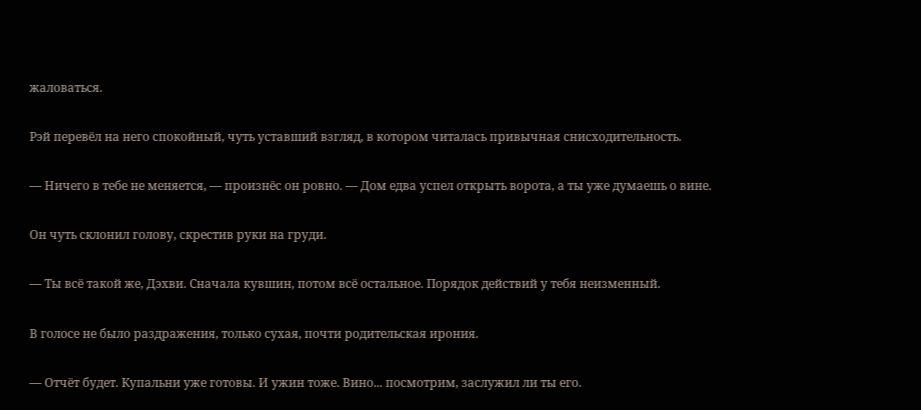жаловаться.

Рэй перевёл на него спокойный, чуть уставший взгляд, в котором читалась привычная снисходительность.

— Ничего в тебе не меняется, — произнёс он ровно. — Дом едва успел открыть ворота, а ты уже думаешь о вине.

Он чуть склонил голову, скрестив руки на груди.

— Ты всё такой же, Дэхви. Сначала кувшин, потом всё остальное. Порядок действий у тебя неизменный.

В голосе не было раздражения, только сухая, почти родительская ирония.

— Отчёт будет. Купальни уже готовы. И ужин тоже. Вино... посмотрим, заслужил ли ты его.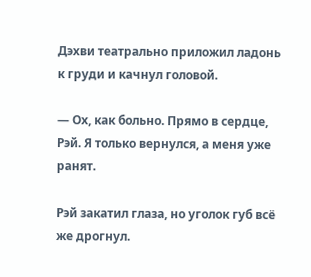Дэхви театрально приложил ладонь к груди и качнул головой.

— Ох, как больно. Прямо в сердце, Рэй. Я только вернулся, а меня уже ранят.

Рэй закатил глаза, но уголок губ всё же дрогнул.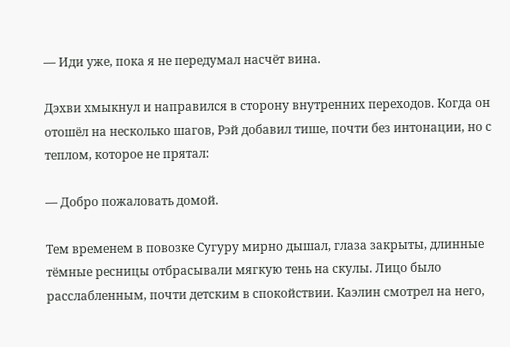— Иди уже, пока я не передумал насчёт вина.

Дэхви хмыкнул и направился в сторону внутренних переходов. Когда он отошёл на несколько шагов, Рэй добавил тише, почти без интонации, но с теплом, которое не прятал:

— Добро пожаловать домой.

Тем временем в повозке Сугуру мирно дышал, глаза закрыты, длинные тёмные ресницы отбрасывали мягкую тень на скулы. Лицо было расслабленным, почти детским в спокойствии. Каэлин смотрел на него,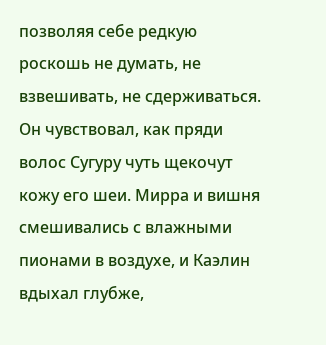позволяя себе редкую роскошь не думать, не взвешивать, не сдерживаться. Он чувствовал, как пряди волос Сугуру чуть щекочут кожу его шеи. Мирра и вишня смешивались с влажными пионами в воздухе, и Каэлин вдыхал глубже,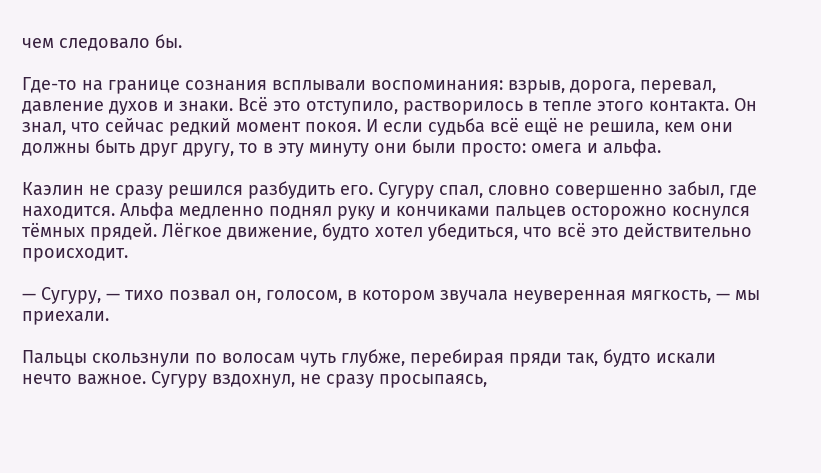чем следовало бы.

Где-то на границе сознания всплывали воспоминания: взрыв, дорога, перевал, давление духов и знаки. Всё это отступило, растворилось в тепле этого контакта. Он знал, что сейчас редкий момент покоя. И если судьба всё ещё не решила, кем они должны быть друг другу, то в эту минуту они были просто: омега и альфа.

Каэлин не сразу решился разбудить его. Сугуру спал, словно совершенно забыл, где находится. Альфа медленно поднял руку и кончиками пальцев осторожно коснулся тёмных прядей. Лёгкое движение, будто хотел убедиться, что всё это действительно происходит.

— Сугуру, — тихо позвал он, голосом, в котором звучала неуверенная мягкость, — мы приехали.

Пальцы скользнули по волосам чуть глубже, перебирая пряди так, будто искали нечто важное. Сугуру вздохнул, не сразу просыпаясь,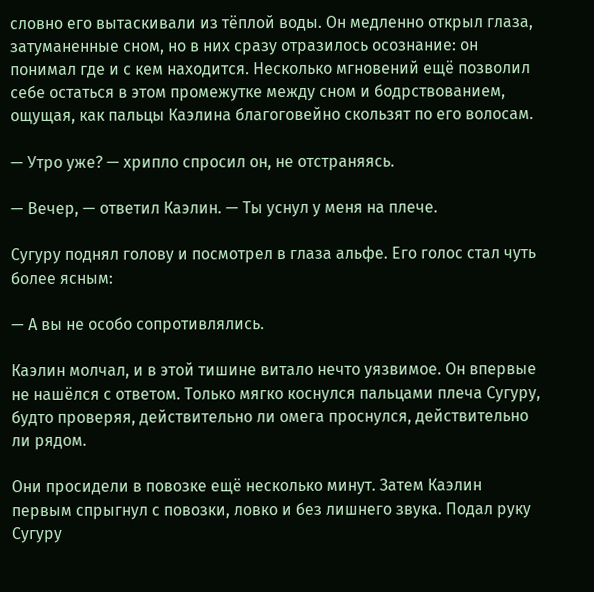словно его вытаскивали из тёплой воды. Он медленно открыл глаза, затуманенные сном, но в них сразу отразилось осознание: он понимал где и с кем находится. Несколько мгновений ещё позволил себе остаться в этом промежутке между сном и бодрствованием, ощущая, как пальцы Каэлина благоговейно скользят по его волосам.

— Утро уже? — хрипло спросил он, не отстраняясь.

— Вечер, — ответил Каэлин. — Ты уснул у меня на плече.

Сугуру поднял голову и посмотрел в глаза альфе. Его голос стал чуть более ясным:

— А вы не особо сопротивлялись.

Каэлин молчал, и в этой тишине витало нечто уязвимое. Он впервые не нашёлся с ответом. Только мягко коснулся пальцами плеча Сугуру, будто проверяя, действительно ли омега проснулся, действительно ли рядом.

Они просидели в повозке ещё несколько минут. Затем Каэлин первым спрыгнул с повозки, ловко и без лишнего звука. Подал руку Сугуру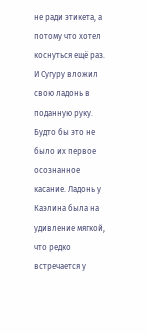не ради этикета, а потому что хотел коснуться ещё раз. И Сугуру вложил свою ладонь в поданную руку. Будто бы это не было их первое осознанное касание. Ладонь у Каэлина была на удивление мягкой, что редко встречается у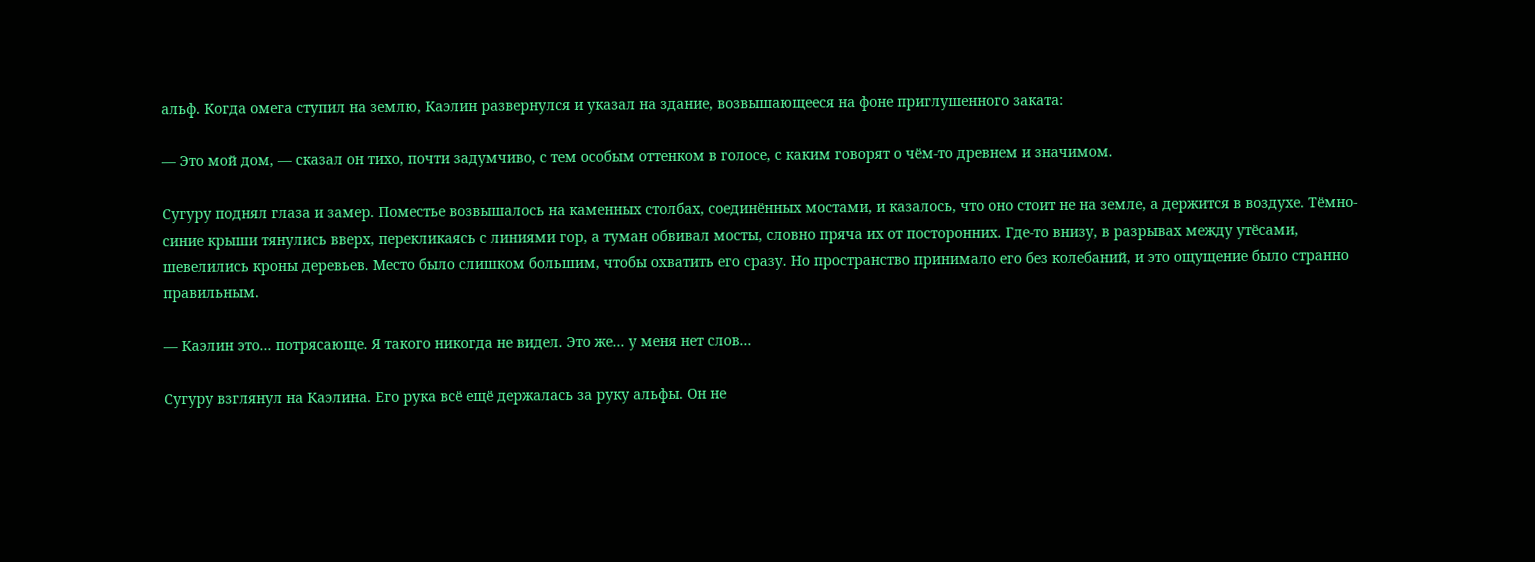альф. Когда омега ступил на землю, Каэлин развернулся и указал на здание, возвышающееся на фоне приглушенного заката:

— Это мой дом, — сказал он тихо, почти задумчиво, с тем особым оттенком в голосе, с каким говорят о чём-то древнем и значимом.

Сугуру поднял глаза и замер. Поместье возвышалось на каменных столбах, соединённых мостами, и казалось, что оно стоит не на земле, а держится в воздухе. Тёмно-синие крыши тянулись вверх, перекликаясь с линиями гор, а туман обвивал мосты, словно пряча их от посторонних. Где-то внизу, в разрывах между утёсами, шевелились кроны деревьев. Место было слишком большим, чтобы охватить его сразу. Но пространство принимало его без колебаний, и это ощущение было странно правильным.

— Каэлин это... потрясающе. Я такого никогда не видел. Это же... у меня нет слов...

Сугуру взглянул на Каэлина. Его рука всё ещё держалась за руку альфы. Он не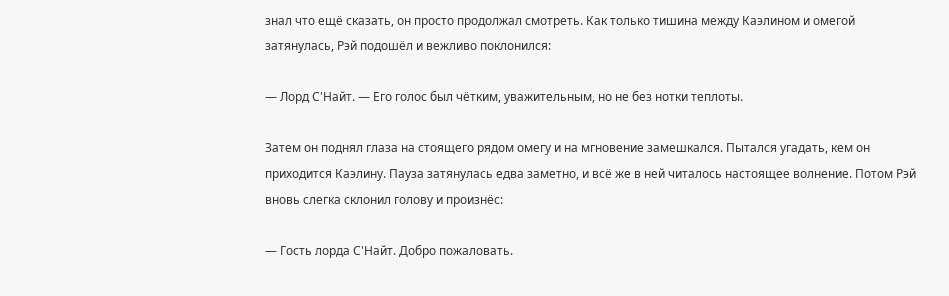знал что ещё сказать, он просто продолжал смотреть. Как только тишина между Каэлином и омегой затянулась, Рэй подошёл и вежливо поклонился:

— Лорд С'Найт. — Его голос был чётким, уважительным, но не без нотки теплоты.

Затем он поднял глаза на стоящего рядом омегу и на мгновение замешкался. Пытался угадать, кем он приходится Каэлину. Пауза затянулась едва заметно, и всё же в ней читалось настоящее волнение. Потом Рэй вновь слегка склонил голову и произнёс:

— Гость лорда С'Найт. Добро пожаловать.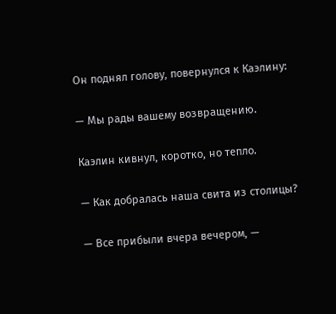Он поднял голову, повернулся к Каэлину:

— Мы рады вашему возвращению.

Каэлин кивнул, коротко, но тепло.

— Как добралась наша свита из столицы?

— Все прибыли вчера вечером, —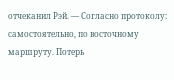отчеканил Рэй. — Согласно протоколу: самостоятельно, по восточному маршруту. Потерь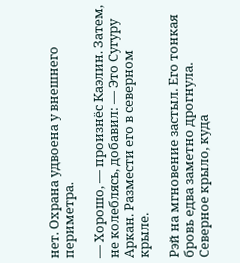нет. Охрана удвоена у внешнего периметра.

— Хорошо, — произнёс Каэлин. Затем, не колеблясь, добавил: — Это Сугуру Аркан. Размести его в северном крыле.

Рэй на мгновение застыл. Его тонкая бровь едва заметно дрогнула. Северное крыло, куда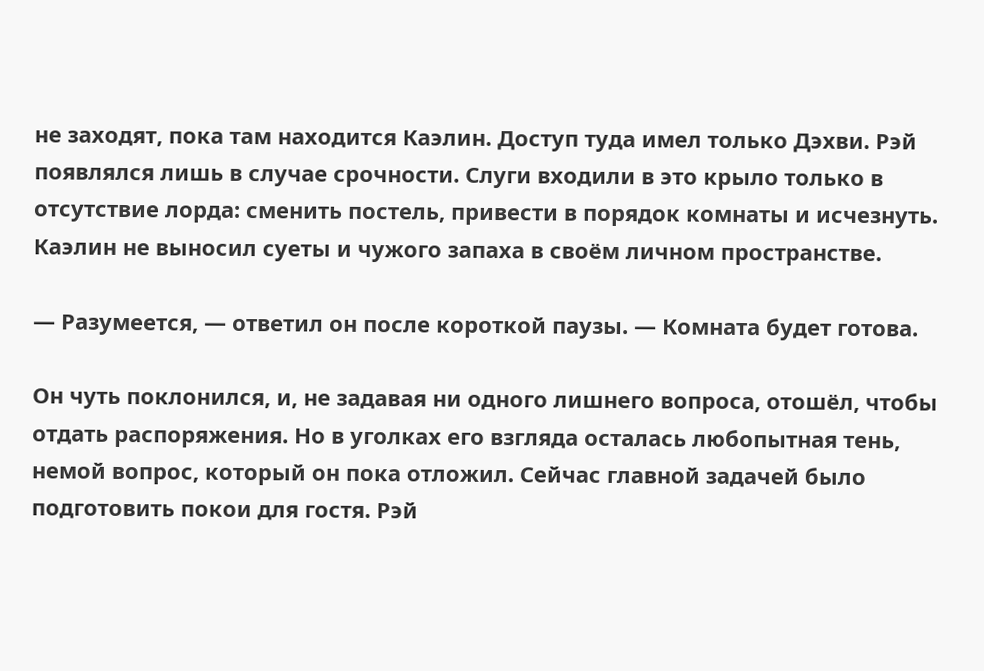не заходят, пока там находится Каэлин. Доступ туда имел только Дэхви. Рэй появлялся лишь в случае срочности. Слуги входили в это крыло только в отсутствие лорда: сменить постель, привести в порядок комнаты и исчезнуть. Каэлин не выносил суеты и чужого запаха в своём личном пространстве.

— Разумеется, — ответил он после короткой паузы. — Комната будет готова.

Он чуть поклонился, и, не задавая ни одного лишнего вопроса, отошёл, чтобы отдать распоряжения. Но в уголках его взгляда осталась любопытная тень, немой вопрос, который он пока отложил. Сейчас главной задачей было подготовить покои для гостя. Рэй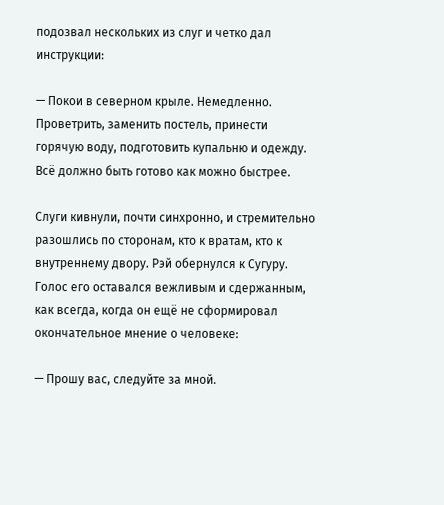подозвал нескольких из слуг и четко дал инструкции:

— Покои в северном крыле. Немедленно. Проветрить, заменить постель, принести горячую воду, подготовить купальню и одежду. Всё должно быть готово как можно быстрее.

Слуги кивнули, почти синхронно, и стремительно разошлись по сторонам, кто к вратам, кто к внутреннему двору. Рэй обернулся к Сугуру. Голос его оставался вежливым и сдержанным, как всегда, когда он ещё не сформировал окончательное мнение о человеке:

— Прошу вас, следуйте за мной.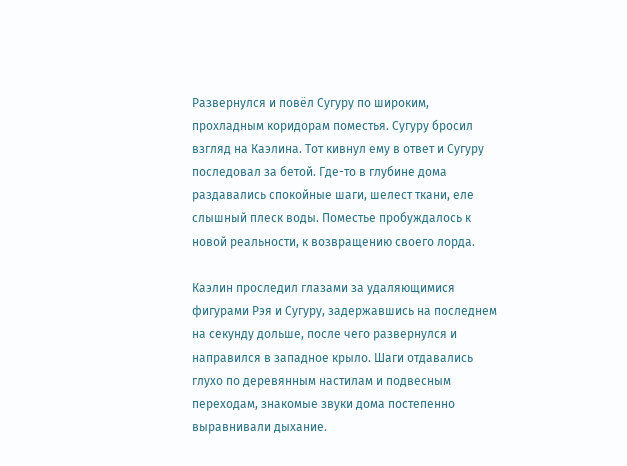Развернулся и повёл Сугуру по широким, прохладным коридорам поместья. Сугуру бросил взгляд на Каэлина. Тот кивнул ему в ответ и Сугуру последовал за бетой. Где-то в глубине дома раздавались спокойные шаги, шелест ткани, еле слышный плеск воды. Поместье пробуждалось к новой реальности, к возвращению своего лорда.

Каэлин проследил глазами за удаляющимися фигурами Рэя и Сугуру, задержавшись на последнем на секунду дольше, после чего развернулся и направился в западное крыло. Шаги отдавались глухо по деревянным настилам и подвесным переходам, знакомые звуки дома постепенно выравнивали дыхание.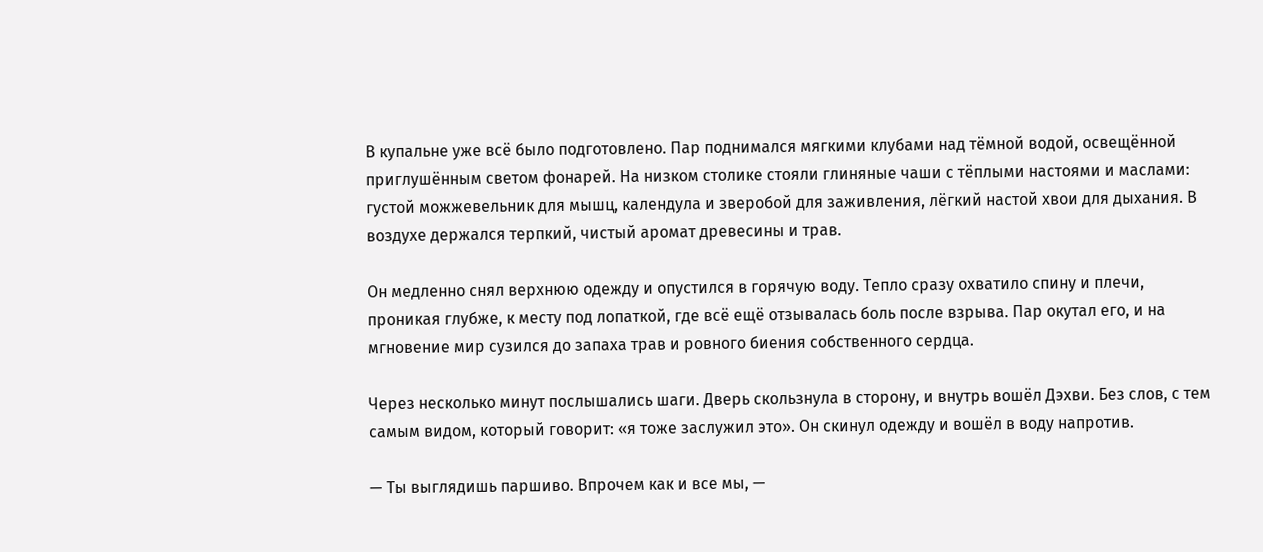В купальне уже всё было подготовлено. Пар поднимался мягкими клубами над тёмной водой, освещённой приглушённым светом фонарей. На низком столике стояли глиняные чаши с тёплыми настоями и маслами: густой можжевельник для мышц, календула и зверобой для заживления, лёгкий настой хвои для дыхания. В воздухе держался терпкий, чистый аромат древесины и трав.

Он медленно снял верхнюю одежду и опустился в горячую воду. Тепло сразу охватило спину и плечи, проникая глубже, к месту под лопаткой, где всё ещё отзывалась боль после взрыва. Пар окутал его, и на мгновение мир сузился до запаха трав и ровного биения собственного сердца.

Через несколько минут послышались шаги. Дверь скользнула в сторону, и внутрь вошёл Дэхви. Без слов, с тем самым видом, который говорит: «я тоже заслужил это». Он скинул одежду и вошёл в воду напротив.

— Ты выглядишь паршиво. Впрочем как и все мы, —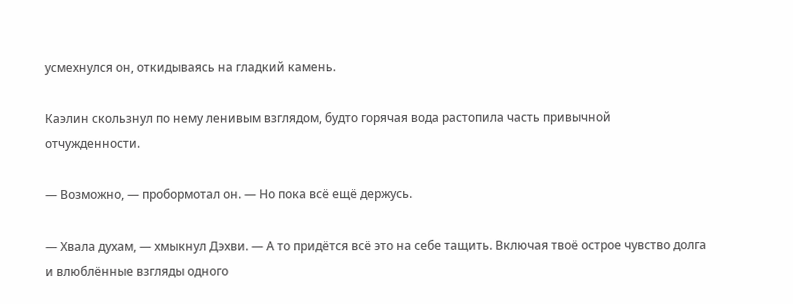усмехнулся он, откидываясь на гладкий камень.

Каэлин скользнул по нему ленивым взглядом, будто горячая вода растопила часть привычной отчужденности.

— Возможно, — пробормотал он. — Но пока всё ещё держусь.

— Хвала духам, — хмыкнул Дэхви. — А то придётся всё это на себе тащить. Включая твоё острое чувство долга и влюблённые взгляды одного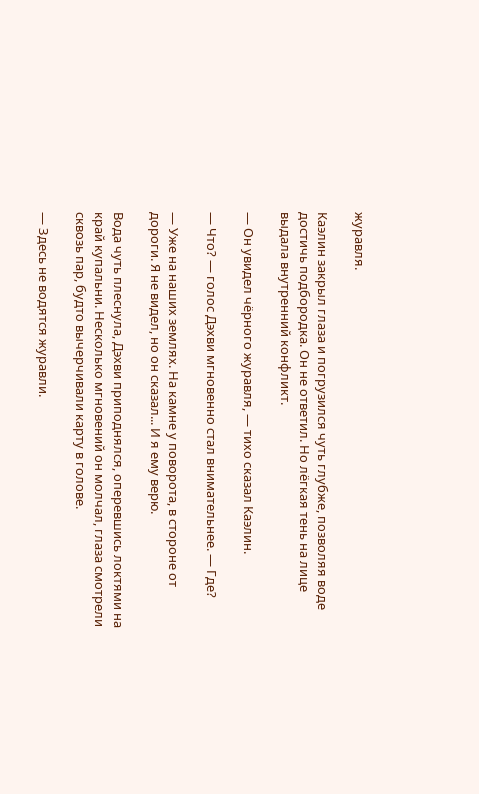журавля.

Каэлин закрыл глаза и погрузился чуть глубже, позволяя воде достичь подбородка. Он не ответил. Но лёгкая тень на лице выдала внутренний конфликт.

— Он увидел чёрного журавля, — тихо сказал Каэлин.

— Что? — голос Дэхви мгновенно стал внимательнее. — Где?

— Уже на наших землях. На камне у поворота, в стороне от дороги. Я не видел, но он сказал... И я ему верю.

Вода чуть плеснула, Дэхви приподнялся, оперевшись локтями на край купальни. Несколько мгновений он молчал, глаза смотрели сквозь пар, будто вычерчивали карту в голове.

— Здесь не водятся журавли.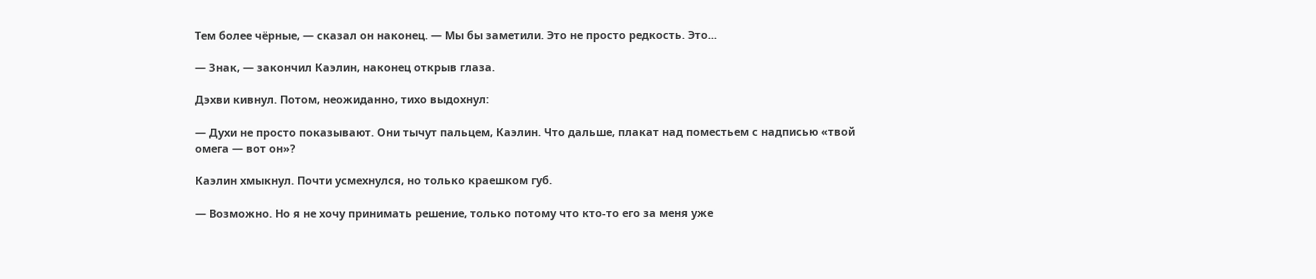Тем более чёрные, — сказал он наконец. — Мы бы заметили. Это не просто редкость. Это...

— Знак, — закончил Каэлин, наконец открыв глаза.

Дэхви кивнул. Потом, неожиданно, тихо выдохнул:

— Духи не просто показывают. Они тычут пальцем, Каэлин. Что дальше, плакат над поместьем с надписью «твой омега — вот он»?

Каэлин хмыкнул. Почти усмехнулся, но только краешком губ.

— Возможно. Но я не хочу принимать решение, только потому что кто-то его за меня уже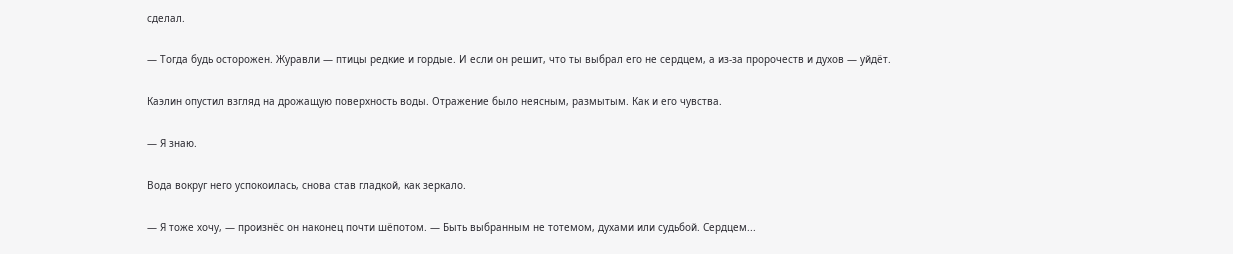сделал.

— Тогда будь осторожен. Журавли — птицы редкие и гордые. И если он решит, что ты выбрал его не сердцем, а из-за пророчеств и духов — уйдёт.

Каэлин опустил взгляд на дрожащую поверхность воды. Отражение было неясным, размытым. Как и его чувства.

— Я знаю.

Вода вокруг него успокоилась, снова став гладкой, как зеркало.

— Я тоже хочу, — произнёс он наконец почти шёпотом. — Быть выбранным не тотемом, духами или судьбой. Сердцем...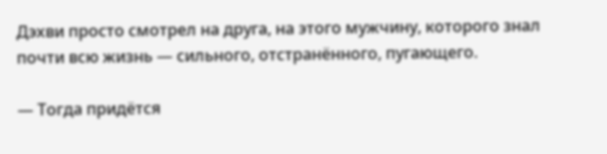Дэхви просто смотрел на друга, на этого мужчину, которого знал почти всю жизнь — сильного, отстранённого, пугающего.

— Тогда придётся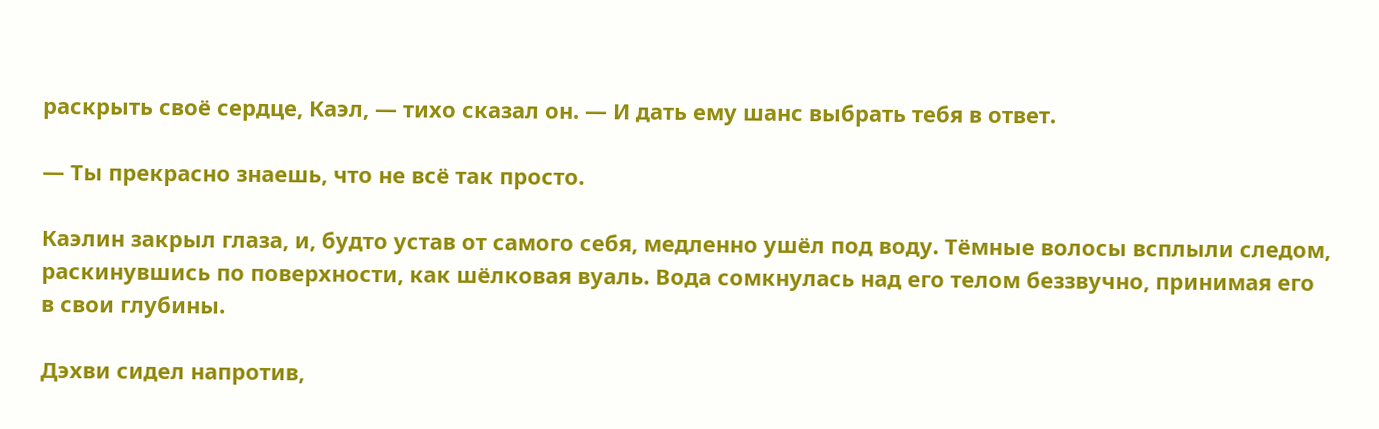раскрыть своё сердце, Каэл, — тихо сказал он. — И дать ему шанс выбрать тебя в ответ.

— Ты прекрасно знаешь, что не всё так просто.

Каэлин закрыл глаза, и, будто устав от самого себя, медленно ушёл под воду. Тёмные волосы всплыли следом, раскинувшись по поверхности, как шёлковая вуаль. Вода сомкнулась над его телом беззвучно, принимая его в свои глубины.

Дэхви сидел напротив,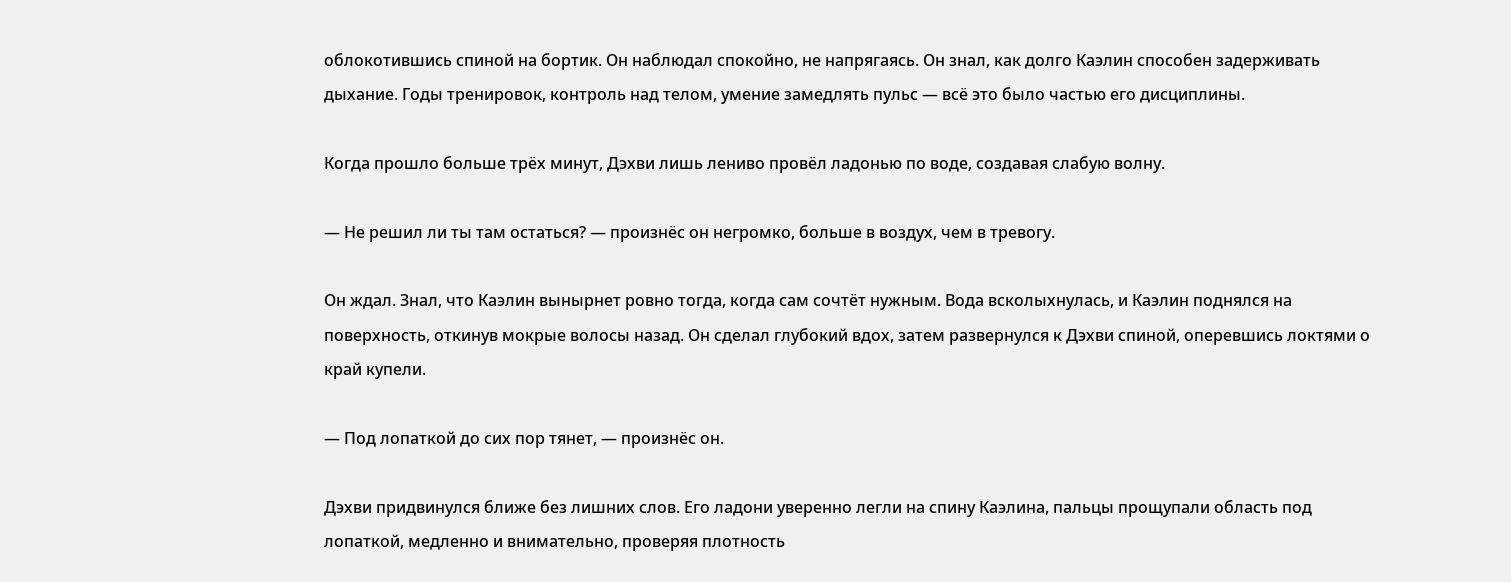облокотившись спиной на бортик. Он наблюдал спокойно, не напрягаясь. Он знал, как долго Каэлин способен задерживать дыхание. Годы тренировок, контроль над телом, умение замедлять пульс — всё это было частью его дисциплины.

Когда прошло больше трёх минут, Дэхви лишь лениво провёл ладонью по воде, создавая слабую волну.

— Не решил ли ты там остаться? — произнёс он негромко, больше в воздух, чем в тревогу.

Он ждал. Знал, что Каэлин вынырнет ровно тогда, когда сам сочтёт нужным. Вода всколыхнулась, и Каэлин поднялся на поверхность, откинув мокрые волосы назад. Он сделал глубокий вдох, затем развернулся к Дэхви спиной, оперевшись локтями о край купели.

— Под лопаткой до сих пор тянет, — произнёс он.

Дэхви придвинулся ближе без лишних слов. Его ладони уверенно легли на спину Каэлина, пальцы прощупали область под лопаткой, медленно и внимательно, проверяя плотность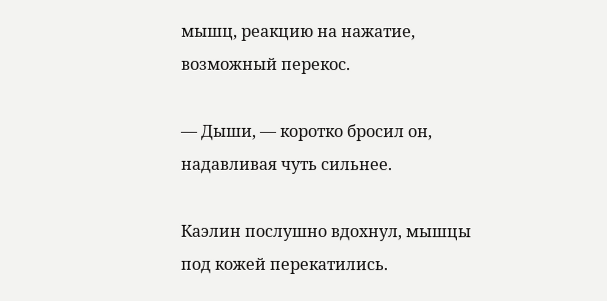мышц, реакцию на нажатие, возможный перекос.

— Дыши, — коротко бросил он, надавливая чуть сильнее.

Каэлин послушно вдохнул, мышцы под кожей перекатились.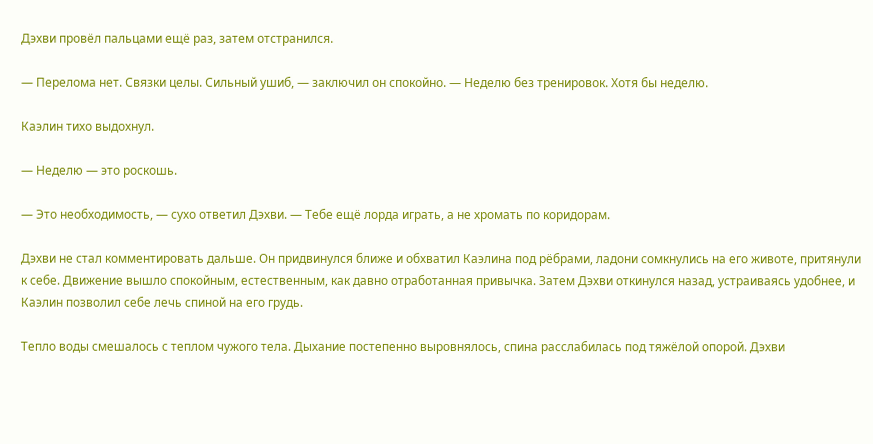Дэхви провёл пальцами ещё раз, затем отстранился.

— Перелома нет. Связки целы. Сильный ушиб, — заключил он спокойно. — Неделю без тренировок. Хотя бы неделю.

Каэлин тихо выдохнул.

— Неделю — это роскошь.

— Это необходимость, — сухо ответил Дэхви. — Тебе ещё лорда играть, а не хромать по коридорам.

Дэхви не стал комментировать дальше. Он придвинулся ближе и обхватил Каэлина под рёбрами, ладони сомкнулись на его животе, притянули к себе. Движение вышло спокойным, естественным, как давно отработанная привычка. Затем Дэхви откинулся назад, устраиваясь удобнее, и Каэлин позволил себе лечь спиной на его грудь.

Тепло воды смешалось с теплом чужого тела. Дыхание постепенно выровнялось, спина расслабилась под тяжёлой опорой. Дэхви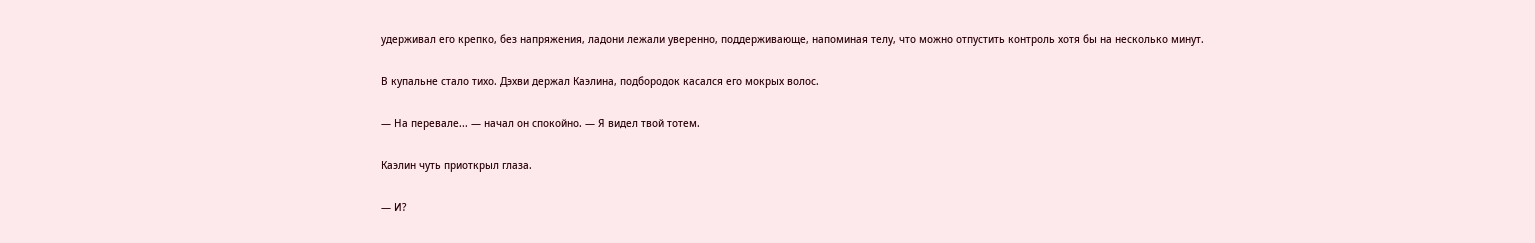удерживал его крепко, без напряжения, ладони лежали уверенно, поддерживающе, напоминая телу, что можно отпустить контроль хотя бы на несколько минут.

В купальне стало тихо. Дэхви держал Каэлина, подбородок касался его мокрых волос.

— На перевале... — начал он спокойно. — Я видел твой тотем.

Каэлин чуть приоткрыл глаза.

— И?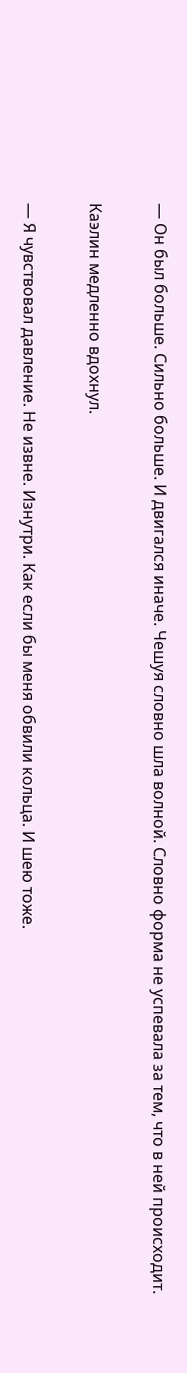— Он был больше. Сильно больше. И двигался иначе. Чешуя словно шла волной. Словно форма не успевала за тем, что в ней происходит.

Каэлин медленно вдохнул.

— Я чувствовал давление. Не извне. Изнутри. Как если бы меня обвили кольца. И шею тоже.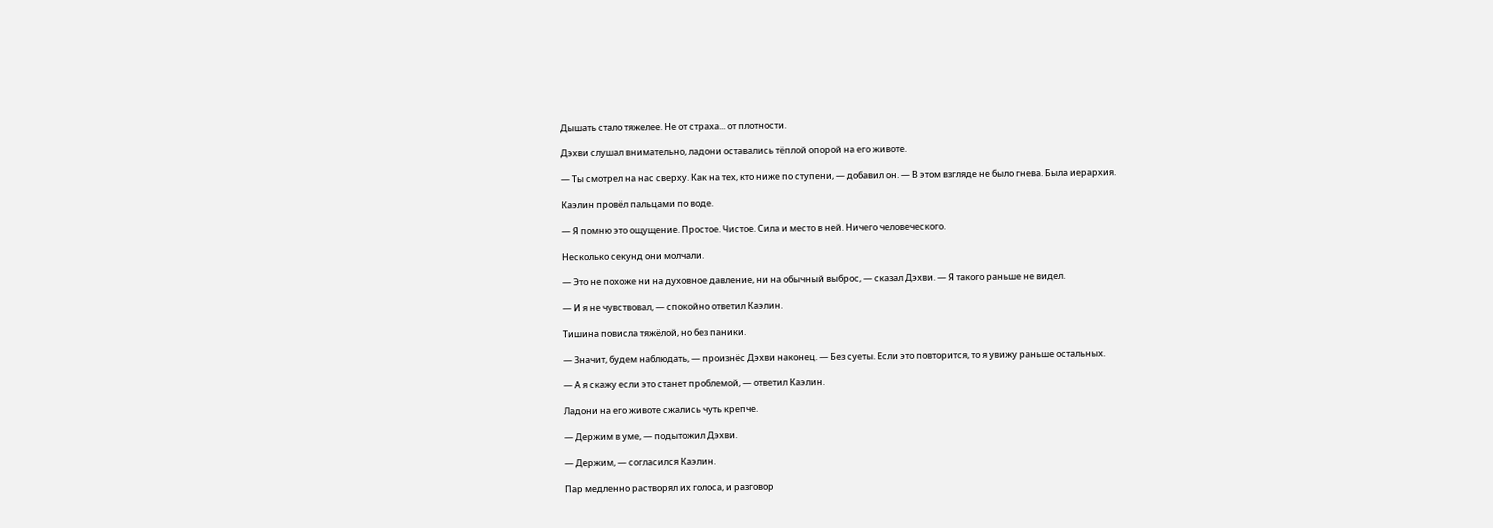Дышать стало тяжелее. Не от страха... от плотности.

Дэхви слушал внимательно, ладони оставались тёплой опорой на его животе.

— Ты смотрел на нас сверху. Как на тех, кто ниже по ступени, — добавил он. — В этом взгляде не было гнева. Была иерархия.

Каэлин провёл пальцами по воде.

— Я помню это ощущение. Простое. Чистое. Сила и место в ней. Ничего человеческого.

Несколько секунд они молчали.

— Это не похоже ни на духовное давление, ни на обычный выброс, — сказал Дэхви. — Я такого раньше не видел.

— И я не чувствовал, — спокойно ответил Каэлин.

Тишина повисла тяжёлой, но без паники.

— Значит, будем наблюдать, — произнёс Дэхви наконец. — Без суеты. Если это повторится, то я увижу раньше остальных.

— А я скажу если это станет проблемой, — ответил Каэлин.

Ладони на его животе сжались чуть крепче.

— Держим в уме, — подытожил Дэхви.

— Держим, — согласился Каэлин.

Пар медленно растворял их голоса, и разговор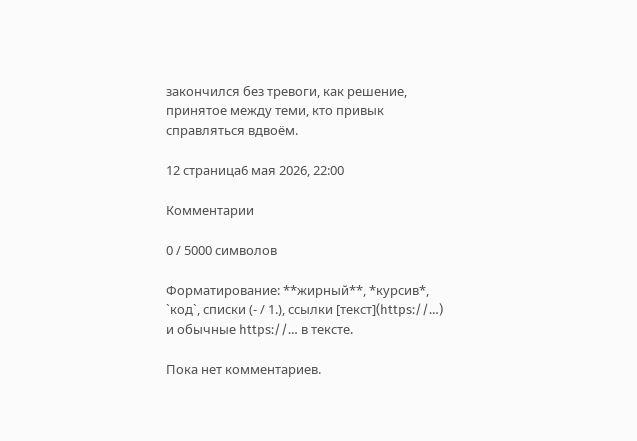закончился без тревоги, как решение, принятое между теми, кто привык справляться вдвоём.

12 страница6 мая 2026, 22:00

Комментарии

0 / 5000 символов

Форматирование: **жирный**, *курсив*, `код`, списки (- / 1.), ссылки [текст](https://…) и обычные https://… в тексте.

Пока нет комментариев.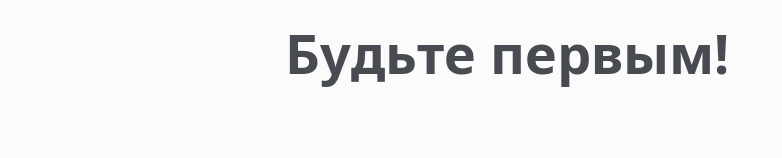Будьте первым!